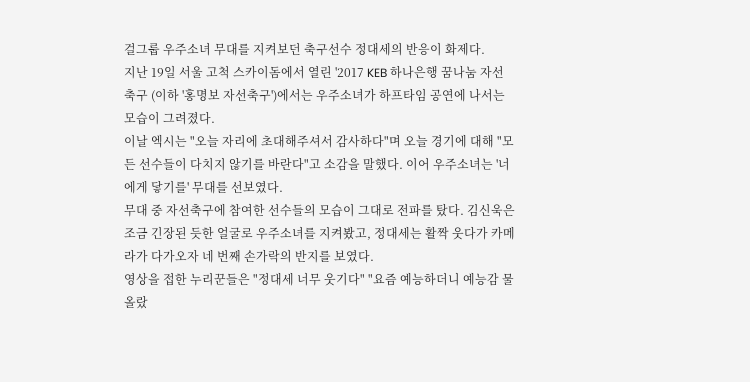걸그룹 우주소녀 무대를 지켜보던 축구선수 정대세의 반응이 화제다.
지난 19일 서울 고척 스카이돔에서 열린 '2017 KEB 하나은행 꿈나눔 자선축구 (이하 '홍명보 자선축구')에서는 우주소녀가 하프타임 공연에 나서는 모습이 그려졌다.
이날 엑시는 "오늘 자리에 초대해주셔서 감사하다"며 오늘 경기에 대해 "모든 선수들이 다치지 않기를 바란다"고 소감을 말했다. 이어 우주소녀는 '너에게 닿기를' 무대를 선보였다.
무대 중 자선축구에 참여한 선수들의 모습이 그대로 전파를 탔다. 김신욱은 조금 긴장된 듯한 얼굴로 우주소녀를 지켜봤고, 정대세는 활짝 웃다가 카메라가 다가오자 네 번째 손가락의 반지를 보였다.
영상을 접한 누리꾼들은 "정대세 너무 웃기다" "요즘 예능하더니 예능감 물올랐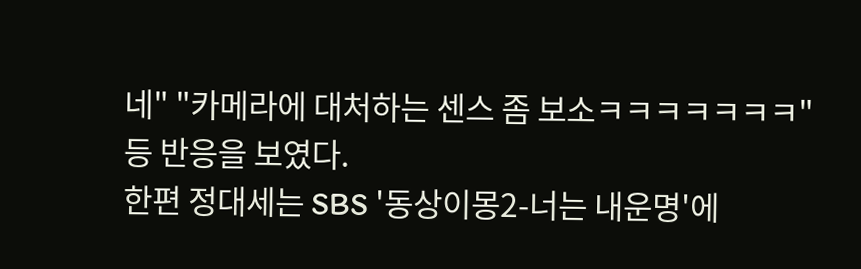네" "카메라에 대처하는 센스 좀 보소ㅋㅋㅋㅋㅋㅋㅋ" 등 반응을 보였다.
한편 정대세는 SBS '동상이몽2-너는 내운명'에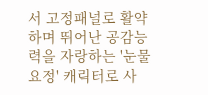서 고정패널로 활약하며 뛰어난 공감능력을 자랑하는 '눈물요정' 캐릭터로 사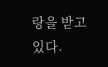랑을 받고 있다.